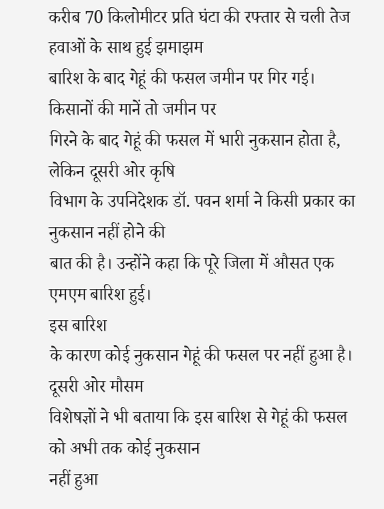करीब 70 किलोमीटर प्रति घंटा की रफ्तार से चली तेज हवाओं के साथ हुई झमाझम
बारिश के बाद गेहूं की फसल जमीन पर गिर गई।
किसानों की मानें तो जमीन पर
गिरने के बाद गेहूं की फसल में भारी नुकसान होता है, लेकिन दूसरी ओर कृषि
विभाग के उपनिदेशक डॉ. पवन शर्मा ने किसी प्रकार का नुकसान नहीं होने की
बात की है। उन्होंने कहा कि पूरे जिला में औसत एक एमएम बारिश हुई।
इस बारिश
के कारण कोई नुकसान गेहूं की फसल पर नहीं हुआ है। दूसरी ओर मौसम
विशेषज्ञों ने भी बताया कि इस बारिश से गेहूं की फसल को अभी तक कोई नुकसान
नहीं हुआ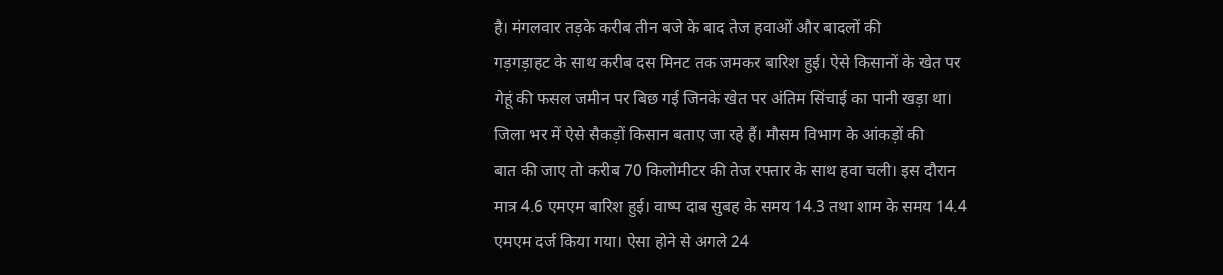है। मंगलवार तड़के करीब तीन बजे के बाद तेज हवाओं और बादलों की
गड़गड़ाहट के साथ करीब दस मिनट तक जमकर बारिश हुई। ऐसे किसानों के खेत पर
गेहूं की फसल जमीन पर बिछ गई जिनके खेत पर अंतिम सिंचाई का पानी खड़ा था।
जिला भर में ऐसे सैकड़ों किसान बताए जा रहे हैं। मौसम विभाग के आंकड़ों की
बात की जाए तो करीब 70 किलोमीटर की तेज रफ्तार के साथ हवा चली। इस दौरान
मात्र 4.6 एमएम बारिश हुई। वाष्प दाब सुबह के समय 14.3 तथा शाम के समय 14.4
एमएम दर्ज किया गया। ऐसा होने से अगले 24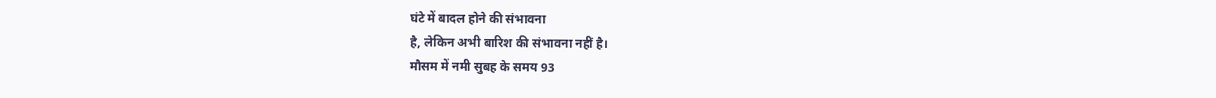घंटे में बादल होने की संभावना
है, लेकिन अभी बारिश की संभावना नहीं है।
मौसम में नमी सुबह के समय 93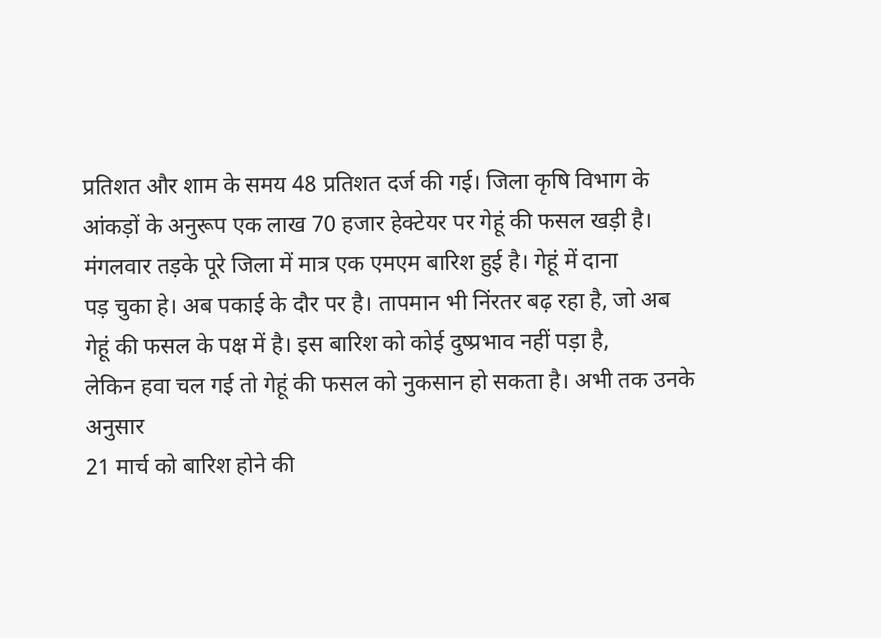प्रतिशत और शाम के समय 48 प्रतिशत दर्ज की गई। जिला कृषि विभाग के
आंकड़ों के अनुरूप एक लाख 70 हजार हेक्टेयर पर गेहूं की फसल खड़ी है।
मंगलवार तड़के पूरे जिला में मात्र एक एमएम बारिश हुई है। गेहूं में दाना
पड़ चुका हे। अब पकाई के दौर पर है। तापमान भी निंरतर बढ़ रहा है, जो अब
गेहूं की फसल के पक्ष में है। इस बारिश को कोई दुष्प्रभाव नहीं पड़ा है,
लेकिन हवा चल गई तो गेहूं की फसल को नुकसान हो सकता है। अभी तक उनके अनुसार
21 मार्च को बारिश होने की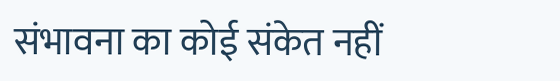संभावना का कोई संकेत नहीं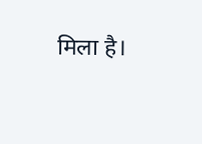मिला है।